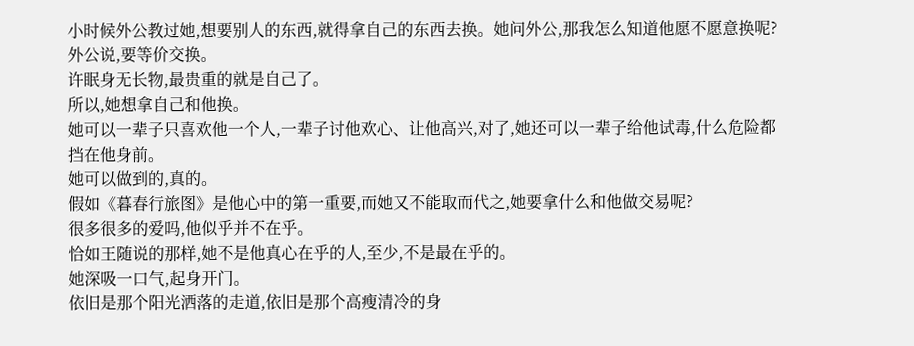小时候外公教过她,想要别人的东西,就得拿自己的东西去换。她问外公,那我怎么知道他愿不愿意换呢?
外公说,要等价交换。
许眠身无长物,最贵重的就是自己了。
所以,她想拿自己和他换。
她可以一辈子只喜欢他一个人,一辈子讨他欢心、让他高兴,对了,她还可以一辈子给他试毒,什么危险都挡在他身前。
她可以做到的,真的。
假如《暮春行旅图》是他心中的第一重要,而她又不能取而代之,她要拿什么和他做交易呢?
很多很多的爱吗,他似乎并不在乎。
恰如王随说的那样,她不是他真心在乎的人,至少,不是最在乎的。
她深吸一口气,起身开门。
依旧是那个阳光洒落的走道,依旧是那个高瘦清冷的身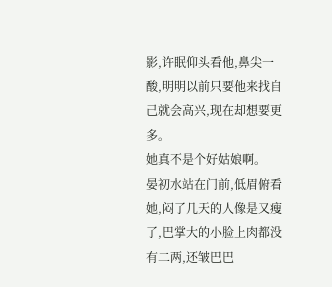影,许眠仰头看他,鼻尖一酸,明明以前只要他来找自己就会高兴,现在却想要更多。
她真不是个好姑娘啊。
晏初水站在门前,低眉俯看她,闷了几天的人像是又瘦了,巴掌大的小脸上肉都没有二两,还皱巴巴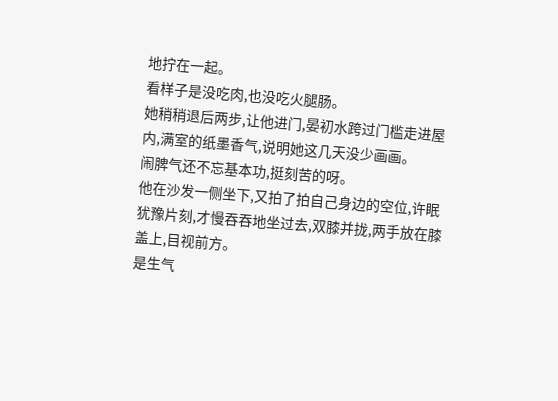地拧在一起。
看样子是没吃肉,也没吃火腿肠。
她稍稍退后两步,让他进门,晏初水跨过门槛走进屋内,满室的纸墨香气,说明她这几天没少画画。
闹脾气还不忘基本功,挺刻苦的呀。
他在沙发一侧坐下,又拍了拍自己身边的空位,许眠犹豫片刻,才慢吞吞地坐过去,双膝并拢,两手放在膝盖上,目视前方。
是生气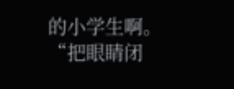的小学生啊。
“把眼睛闭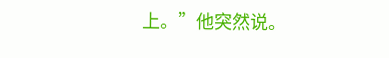上。”他突然说。